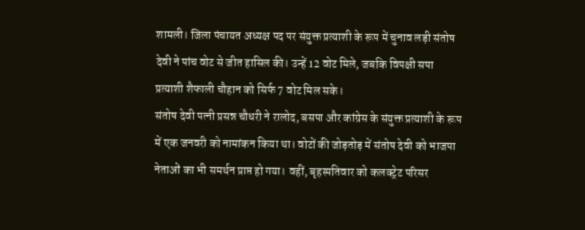शामली। जिला पंचायत अध्यक्ष पद पर संयुक्त प्रत्याशी के रूप में चुनाव लड़ी संतोष देवी ने पांच वोट से जीत हासिल की। उन्हें 12 वोट मिले, जबकि विपक्षी सपा प्रत्याशी शैफाली चौहान को सिर्फ 7 वोट मिल सके।
संतोष देवी पत्नी प्रसन्न चौधरी ने रालोद, बसपा और कांग्रेस के संयुक्त प्रत्याशी के रूप में एक जनवरी को नामांकन किया था। वोटों की जोड़तोड़ में संतोष देवी को भाजपा नेताओं का भी समर्थन प्राप्त हो गया। वहीं, बृहस्पतिवार को कलक्ट्रेट परिसर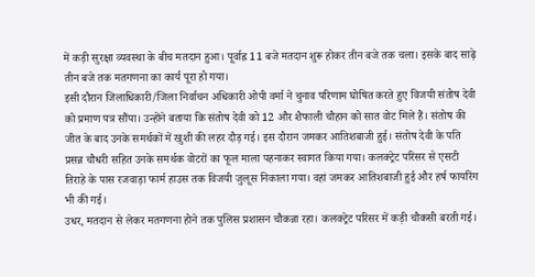में कड़ी सुरक्षा व्यवस्था के बीच मतदान हुआ। पूर्वाह्न 11 बजे मतदान शुरू होकर तीन बजे तक चला। इसके बाद साढ़े तीन बजे तक मतगणना का कार्य पूरा हो गया।
इसी दौरान जिलाधिकारी/जिला निर्वाचन अधिकारी ओपी वर्मा ने चुनाव परिणाम घोषित करते हुए विजयी संतोष देवी को प्रमाण पत्र सौंपा। उन्होंने बताया कि संतोष देवी को 12 और शैफाली चौहान को सात वोट मिले हैं। संतोष की जीत के बाद उनके समर्थकों में खुशी की लहर दौड़ गई। इस दौरान जमकर आतिशबाजी हुई। संतोष देवी के पति प्रसन्न चौधरी सहित उनके समर्थक वोटरों का फूल माला पहनाकर स्वागत किया गया। कलक्ट्रेट परिसर से एसटी तिराहे के पास रजवाड़ा फार्म हाउस तक विजयी जुलूस निकाला गया। वहां जमकर आतिशबाजी हुई और हर्ष फायरिंग भी की गई।
उधर, मतदान से लेकर मतगणना होने तक पुलिस प्रशासन चौकन्ना रहा। कलक्ट्रेट परिसर में कड़ी चौकसी बरती गई।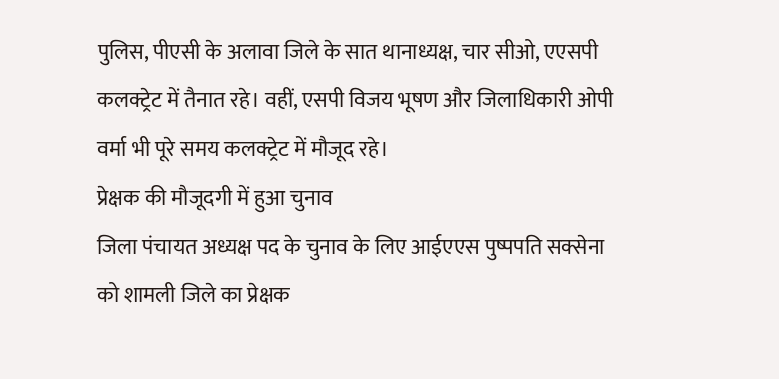पुलिस, पीएसी के अलावा जिले के सात थानाध्यक्ष, चार सीओ, एएसपी कलक्ट्रेट में तैनात रहे। वहीं, एसपी विजय भूषण और जिलाधिकारी ओपी वर्मा भी पूरे समय कलक्ट्रेट में मौजूद रहे।
प्रेक्षक की मौजूदगी में हुआ चुनाव
जिला पंचायत अध्यक्ष पद के चुनाव के लिए आईएएस पुष्पपति सक्सेना को शामली जिले का प्रेक्षक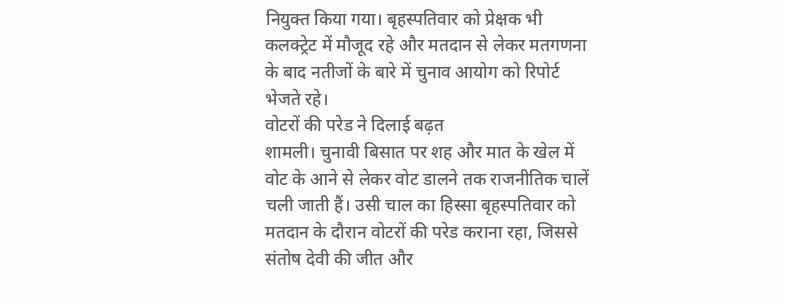नियुक्त किया गया। बृहस्पतिवार को प्रेक्षक भी कलक्ट्रेट में मौजूद रहे और मतदान से लेकर मतगणना के बाद नतीजों के बारे में चुनाव आयोग को रिपोर्ट भेजते रहे।
वोटरों की परेड ने दिलाई बढ़त
शामली। चुनावी बिसात पर शह और मात के खेल में वोट के आने से लेकर वोट डालने तक राजनीतिक चालें चली जाती हैं। उसी चाल का हिस्सा बृहस्पतिवार को मतदान के दौरान वोटरों की परेड कराना रहा, जिससे संतोष देवी की जीत और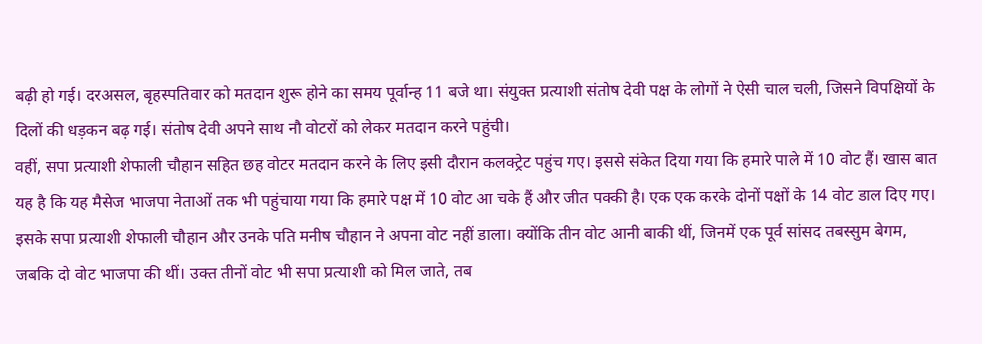बढ़ी हो गई। दरअसल, बृहस्पतिवार को मतदान शुरू होने का समय पूर्वान्ह 11 बजे था। संयुक्त प्रत्याशी संतोष देवी पक्ष के लोगों ने ऐसी चाल चली, जिसने विपक्षियों के दिलों की धड़कन बढ़ गई। संतोष देवी अपने साथ नौ वोटरों को लेकर मतदान करने पहुंची।
वहीं, सपा प्रत्याशी शेफाली चौहान सहित छह वोटर मतदान करने के लिए इसी दौरान कलक्ट्रेट पहुंच गए। इससे संकेत दिया गया कि हमारे पाले में 10 वोट हैं। खास बात यह है कि यह मैसेज भाजपा नेताओं तक भी पहुंचाया गया कि हमारे पक्ष में 10 वोट आ चके हैं और जीत पक्की है। एक एक करके दोनों पक्षों के 14 वोट डाल दिए गए। इसके सपा प्रत्याशी शेफाली चौहान और उनके पति मनीष चौहान ने अपना वोट नहीं डाला। क्योंकि तीन वोट आनी बाकी थीं, जिनमें एक पूर्व सांसद तबस्सुम बेगम, जबकि दो वोट भाजपा की थीं। उक्त तीनों वोट भी सपा प्रत्याशी को मिल जाते, तब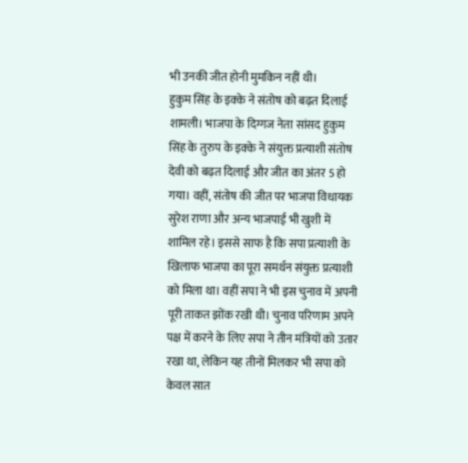भी उनकी जीत होनी मुमकिन नहीं थी।
हुकुम सिंह के इक्के ने संतोष को बढ़त दिलाई
शामली। भाजपा के दिग्गज नेता सांसद हुकुम सिंह के तुरुप के इक्के ने संयुक्त प्रत्याशी संतोष देवी को बढ़त दिलाई और जीत का अंतर 5 हो गया। वहीं, संतोष की जीत पर भाजपा विधायक सुरेश राणा और अन्य भाजपाई भी खुशी में शामिल रहे। इससे साफ है कि सपा प्रत्याशी के खिलाफ भाजपा का पूरा समर्थन संयुक्त प्रत्याशी को मिला था। वहीं सपा ने भी इस चुनाव में अपनी पूरी ताकत झोंक रखी थी। चुनाव परिणाम अपने पक्ष में करने के लिए सपा ने तीन मंत्रियों को उतार रखा था, लेकिन यह तीनों मिलकर भी सपा को केवल सात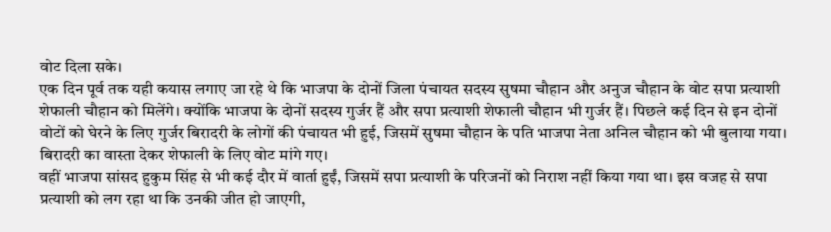वोट दिला सके।
एक दिन पूर्व तक यही कयास लगाए जा रहे थे कि भाजपा के दोनों जिला पंचायत सदस्य सुषमा चौहान और अनुज चौहान के वोट सपा प्रत्याशी शेफाली चौहान को मिलेंगे। क्योंकि भाजपा के दोनों सदस्य गुर्जर हैं और सपा प्रत्याशी शेफाली चौहान भी गुर्जर हैं। पिछले कई दिन से इन दोनों वोटों को घेरने के लिए गुर्जर बिरादरी के लोगों की पंचायत भी हुई, जिसमें सुषमा चौहान के पति भाजपा नेता अनिल चौहान को भी बुलाया गया। बिरादरी का वास्ता देकर शेफाली के लिए वोट मांगे गए।
वहीं भाजपा सांसद हुकुम सिंह से भी कई दौर में वार्ता हुईं, जिसमें सपा प्रत्याशी के परिजनों को निराश नहीं किया गया था। इस वजह से सपा प्रत्याशी को लग रहा था कि उनकी जीत हो जाएगी,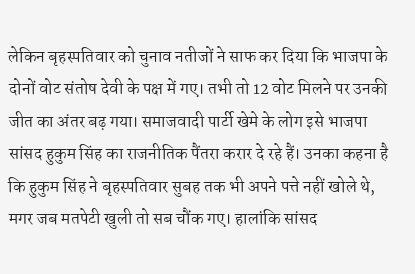लेकिन बृहस्पतिवार को चुनाव नतीजों ने साफ कर दिया कि भाजपा के दोनों वोट संतोष देवी के पक्ष में गए। तभी तो 12 वोट मिलने पर उनकी जीत का अंतर बढ़ गया। समाजवादी पार्टी खेमे के लोग इसे भाजपा सांसद हुकुम सिंह का राजनीतिक पैंतरा करार दे रहे हैं। उनका कहना है कि हुकुम सिंह ने बृहस्पतिवार सुबह तक भी अपने पत्ते नहीं खोले थे, मगर जब मतपेटी खुली तो सब चौंक गए। हालांकि सांसद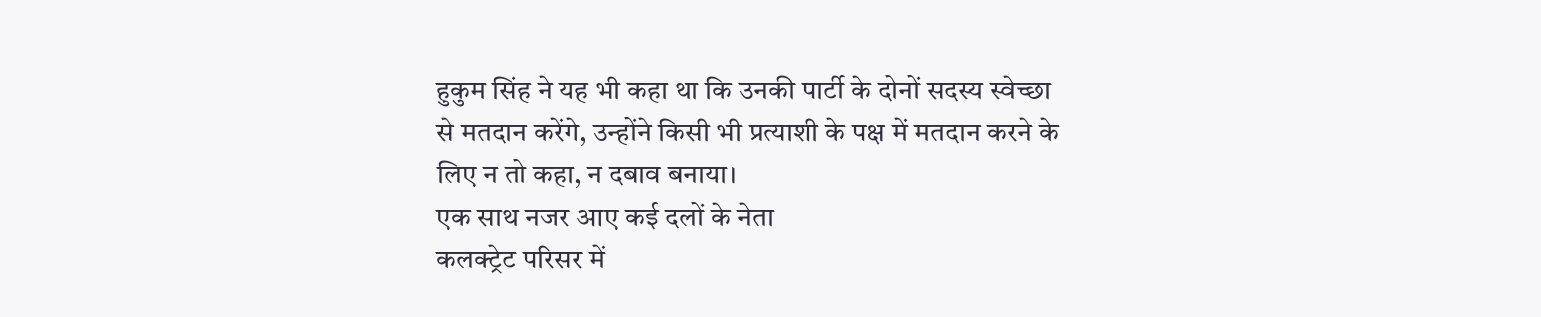हुकुम सिंह ने यह भी कहा था कि उनकी पार्टी के दोनों सदस्य स्वेच्छा से मतदान करेंगे, उन्होंने किसी भी प्रत्याशी के पक्ष में मतदान करने के लिए न तो कहा, न दबाव बनाया।
एक साथ नजर आए कई दलों के नेता
कलक्ट्रेट परिसर में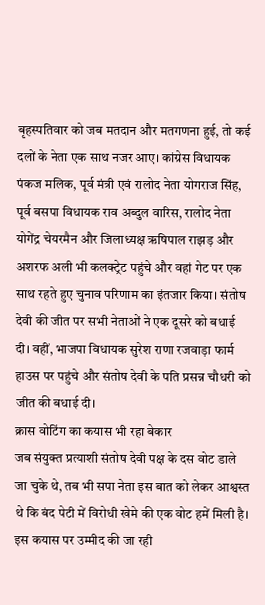बृहस्पतिवार को जब मतदान और मतगणना हुई, तो कई दलों के नेता एक साथ नजर आए। कांग्रेस विधायक पंकज मलिक, पूर्व मंत्री एवं रालोद नेता योगराज सिंह, पूर्व बसपा विधायक राव अब्दुल वारिस, रालोद नेता योगेंद्र चेयरमैन और जिलाध्यक्ष ऋषिपाल राझड़ और अशरफ अली भी कलक्ट्रेट पहुंचे और वहां गेट पर एक साथ रहते हुए चुनाव परिणाम का इंतजार किया। संतोष देवी की जीत पर सभी नेताओं ने एक दूसरे को बधाई दी। वहीं, भाजपा विधायक सुरेश राणा रजवाड़ा फार्म हाउस पर पहुंचे और संतोष देवी के पति प्रसन्न चौधरी को जीत की बधाई दी।
क्रास वोटिंग का कयास भी रहा बेकार
जब संयुक्त प्रत्याशी संतोष देवी पक्ष के दस वोट डाले जा चुके थे, तब भी सपा नेता इस बात को लेकर आश्वस्त थे कि बंद पेटी में विरोधी खेमे की एक वोट हमें मिली है। इस कयास पर उम्मीद की जा रही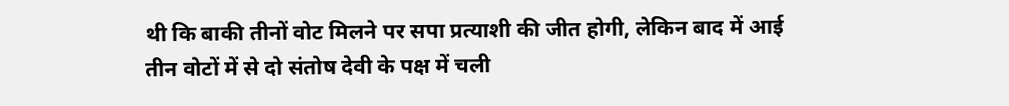थी कि बाकी तीनों वोट मिलने पर सपा प्रत्याशी की जीत होगी, लेकिन बाद में आई तीन वोटों में से दो संतोष देवी के पक्ष में चली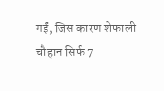गईं, जिस कारण शेफाली चौहान सिर्फ 7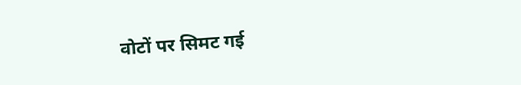वोटों पर सिमट गई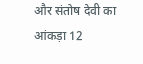और संतोष देवी का आंकड़ा 12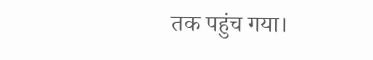तक पहुंच गया।